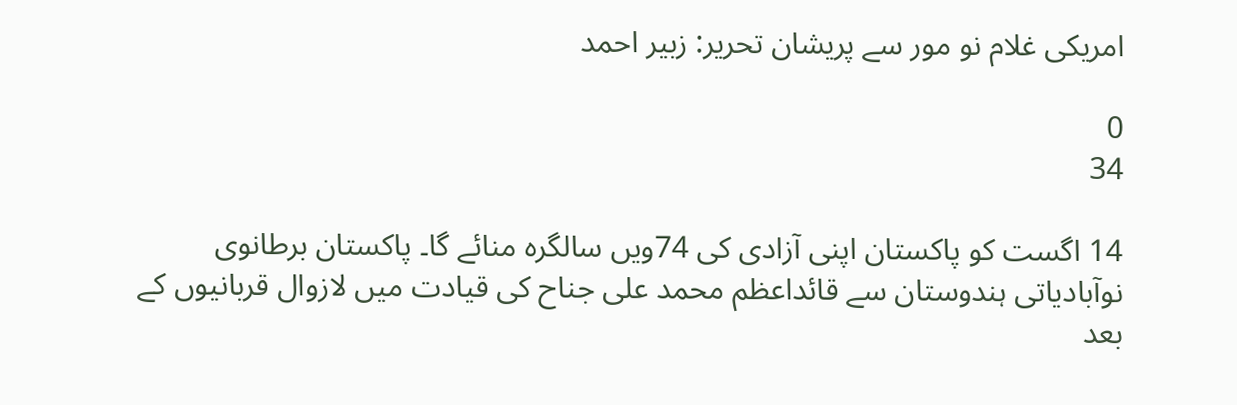امریکی غلام نو مور سے پریشان تحریر: زبیر احمد

0
34

14 اگست کو پاکستان اپنی آزادی کی 74ویں سالگرہ منائے گا۔ پاکستان برطانوی نوآبادیاتی ہندوستان سے قائداعظم محمد علی جناح کی قیادت میں لازوال قربانیوں کے بعد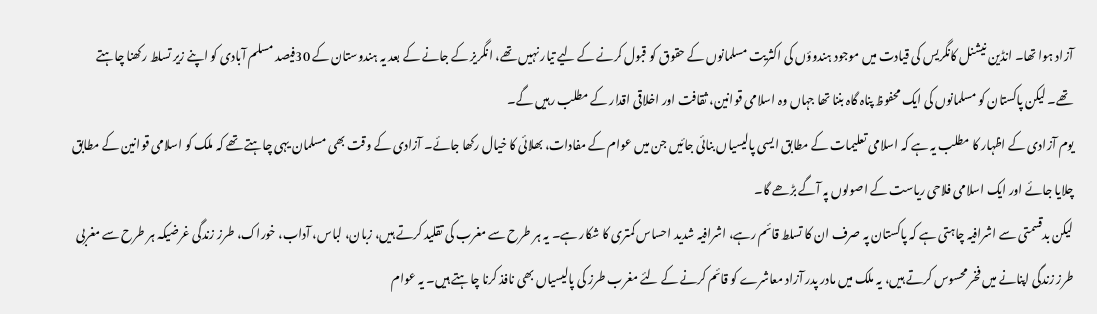آزاد ہوا تھا۔ انڈین نیشنل کانگریس کی قیادت میں موجود ہندوؤں کی اکثریت مسلمانوں کے حقوق کو قبول کرنے کے لیے تیار نہیں تھے، انگریز کے جانے کے بعد یہ ہندوستان کے 30فیصد مسلم آبادی کو اپنے زیر تسلط رکھنا چاہتے تھے۔ لیکن پاکستان کو مسلمانوں کی ایک محفوظ پناہ گاہ بننا تھا جہاں وہ اسلامی قوانین، ثقافت اور اخلاقی اقدار کے مطلب رہیں گے۔
یوم آزادی کے اظہار کا مطلب یہ ہے کہ اسلامی تعلیمات کے مطابق ایسی پالیسیاں بنائی جائیں جن میں عوام کے مفادات، بھلائی کا خیال رکھا جائے۔ آزادی کے وقت بھی مسلمان یہی چاہتے تھے کہ ملک کو اسلامی قوانین کے مطابق چلایا جائے اور ایک اسلامی فلاحی ریاست کے اصولوں پہ آگے بڑھے گا۔
لیکن بدقسمتی سے اشرافیہ چاہتی ہے کہ پاکستان پہ صرف ان کا تسلط قائم رہے، اشرافیہ شدید احساس کمتری کا شکار ہے۔ یہ ہر طرح سے مغرب کی تقلید کرتے ہیں، زبان، لباس، آداب، خوراک، طرز زندگی غرضیکہ ہر طرح سے مغربی طرز زندگی اپنانے میں فخر محسوس کرتے ہیں، یہ ملک میں مادر پدر آزاد معاشرے کو قائم کرنے کے لئے مغرب طرز کی پالیسیاں بھی نافذ کرنا چاہتے ہیں۔ یہ عوام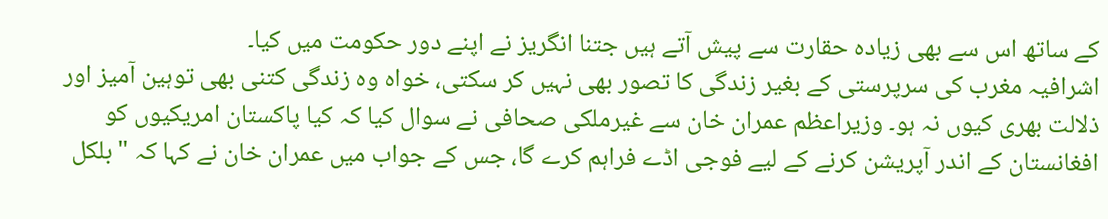کے ساتھ اس سے بھی زیادہ حقارت سے پیش آتے ہیں جتنا انگریز نے اپنے دور حکومت میں کیا۔
اشرافیہ مغرب کی سرپرستی کے بغیر زندگی کا تصور بھی نہیں کر سکتی، خواہ وہ زندگی کتنی بھی توہین آمیز اور ذلالت بھری کیوں نہ ہو۔ وزیراعظم عمران خان سے غیرملکی صحافی نے سوال کیا کہ کیا پاکستان امریکیوں کو افغانستان کے اندر آپریشن کرنے کے لیے فوجی اڈے فراہم کرے گا، جس کے جواب میں عمران خان نے کہا کہ "بلکل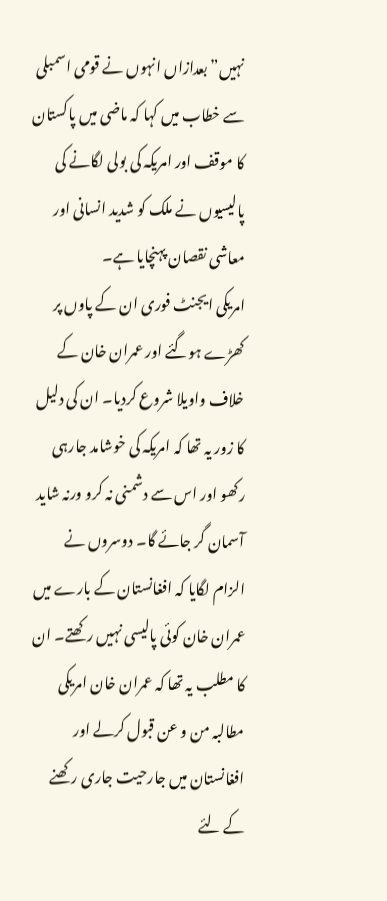نہیں” بعدازاں انہوں نے قومی اسمبلی سے خطاب میں کہا کہ ماضی میں پاکستان کا موقف اور امریکہ کی بولی لگانے کی پالیسیوں نے ملک کو شدید انسانی اور معاشی نقصان پہنچایا ہے۔
امریکی ایجنٹ فوری ان کے پاوں پر کھڑے ہوگئے اور عمران خان کے خلاف واویلا شروع کردیا۔ ان کی دلیل کا زور یہ تھا کہ امریکہ کی خوشامد جارہی رکھو اور اس سے دشمنی نہ کرو ورنہ شاید آسمان گر جائے گا۔ دوسروں نے الزام لگایا کہ افغانستان کے بارے میں عمران خان کوئی پالیسی نہیں رکھتے۔ ان کا مطلب یہ تھا کہ عمران خان امریکی مطالبہ من و عن قبول کرلے اور افغانستان میں جارحیت جاری رکھنے کے لئے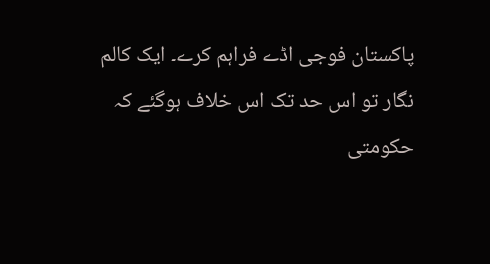پاکستان فوجی اڈے فراہم کرے۔ ایک کالم نگار تو اس حد تک اس خلاف ہوگئے کہ حکومتی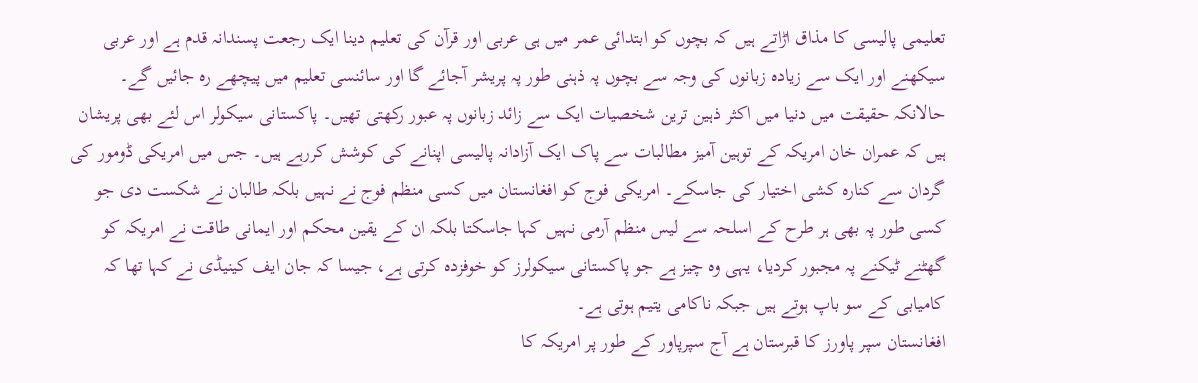تعلیمی پالیسی کا مذاق اڑاتے ہیں کہ بچوں کو ابتدائی عمر میں ہی عربی اور قرآن کی تعلیم دینا ایک رجعت پسندانہ قدم ہے اور عربی سیکھنے اور ایک سے زیادہ زبانوں کی وجہ سے بچوں پہ ذہنی طور پہ پریشر آجائے گا اور سائنسی تعلیم میں پیچھے رہ جائیں گے۔ حالانکہ حقیقت میں دنیا میں اکثر ذہین ترین شخصیات ایک سے زائد زبانوں پہ عبور رکھتی تھیں۔ پاکستانی سیکولر اس لئے بھی پریشان ہیں کہ عمران خان امریکہ کے توہین آمیز مطالبات سے پاک ایک آزادانہ پالیسی اپنانے کی کوشش کررہے ہیں۔ جس میں امریکی ڈومور کی گردان سے کنارہ کشی اختیار کی جاسکے۔ امریکی فوج کو افغانستان میں کسی منظم فوج نے نہیں بلکہ طالبان نے شکست دی جو کسی طور پہ بھی ہر طرح کے اسلحہ سے لیس منظم آرمی نہیں کہا جاسکتا بلکہ ان کے یقین محکم اور ایمانی طاقت نے امریکہ کو گھٹنے ٹیکنے پہ مجبور کردیا، یہی وہ چیز ہے جو پاکستانی سیکولرز کو خوفزدہ کرتی ہے، جیسا کہ جان ایف کینیڈی نے کہا تھا کہ کامیابی کے سو باپ ہوتے ہیں جبکہ ناکامی یتیم ہوتی ہے۔
افغانستان سپر پاورز کا قبرستان ہے آج سپرپاور کے طور پر امریکہ کا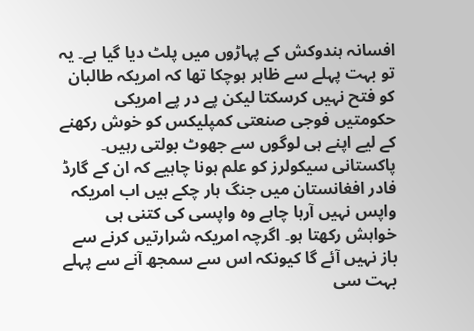افسانہ ہندوکش کے پہاڑوں میں پلٹ دیا گیا ہے۔ یہ تو بہت پہلے سے ظاہر ہوچکا تھا کہ امریکہ طالبان کو فتح نہیں کرسکتا لیکن پے در پے امریکی حکومتیں فوجی صنعتی کمپلیکس کو خوش رکھنے کے لیے اپنے ہی لوگوں سے جھوٹ بولتی رہیں۔ پاکستانی سیکولرز کو علم ہونا چاہیے کہ ان کے گارڈ فادر افغانستان میں جنگ ہار چکے ہیں اب امریکہ واپس نہیں آرہا چاہے وہ واپسی کی کتنی ہی خواہش رکھتا ہو۔ اگرچہ امریکہ شرارتیں کرنے سے باز نہیں آئے گا کیونکہ اس سے سمجھ آنے سے پہلے بہت سی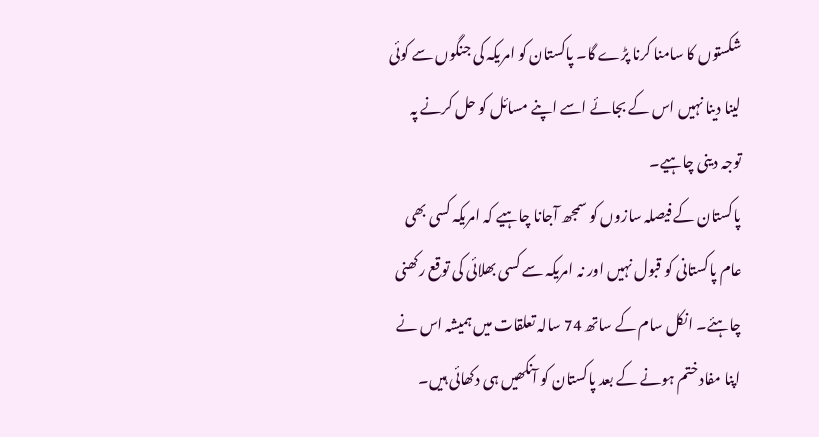شکستوں کا سامنا کرنا پڑے گا۔ پاکستان کو امریکہ کی جنگوں سے کوئی لینا دینا نہیں اس کے بجائے اسے اپنے مسائل کو حل کرنے پہ توجہ دینی چاہیے۔
پاکستان کے فیصلہ سازوں کو سمجھ آجانا چاہیے کہ امریکہ کسی بھی عام پاکستانی کو قبول نہیں اور نہ امریکہ سے کسی بھلائی کی توقع رکھنی چاہئے۔ انکل سام کے ساتھ 74 سالہ تعلقات میں ہمیشہ اس نے اپنا مفاد ختم ہونے کے بعد پاکستان کو آنکھیں ہی دکھائی ہیں۔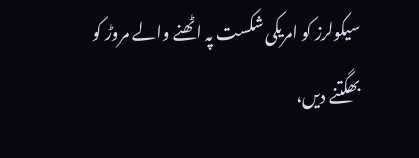سیکولرز کو امریکی شکست پہ اٹھنے والے مروڑ کو بھگتنے دیں،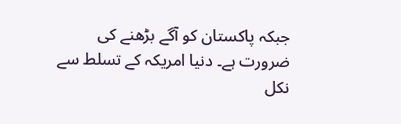جبکہ پاکستان کو آگے بڑھنے کی ضرورت ہے۔ دنیا امریکہ کے تسلط سے نکل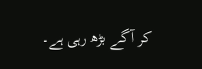کر آگے بڑھ رہی ہے۔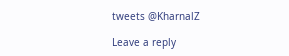tweets @KharnalZ

Leave a reply